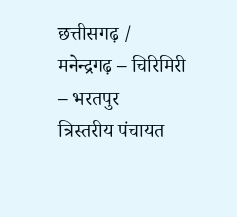छत्तीसगढ़ / मनेन्द्रगढ़ – चिरिमिरी – भरतपुर
त्रिस्तरीय पंचायत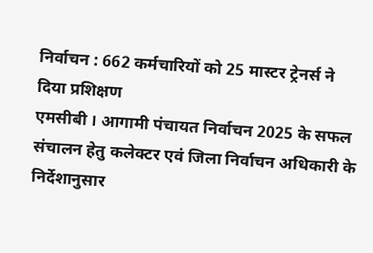निर्वाचन : 662 कर्मचारियों को 25 मास्टर ट्रेनर्स ने दिया प्रशिक्षण
एमसीबी । आगामी पंचायत निर्वाचन 2025 के सफल संचालन हेतु कलेक्टर एवं जिला निर्वाचन अधिकारी के निर्देशानुसार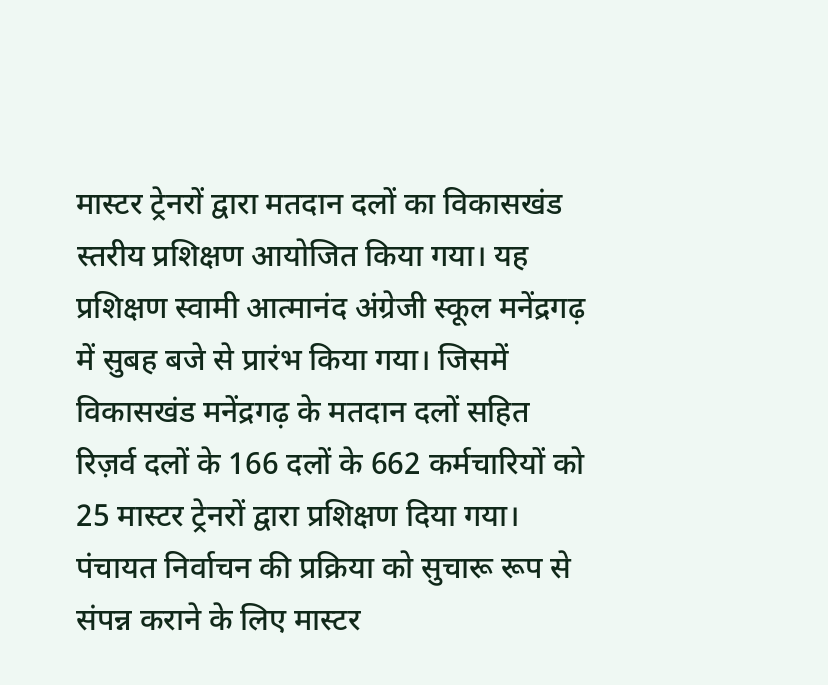मास्टर ट्रेनरों द्वारा मतदान दलों का विकासखंड स्तरीय प्रशिक्षण आयोजित किया गया। यह प्रशिक्षण स्वामी आत्मानंद अंग्रेजी स्कूल मनेंद्रगढ़ में सुबह बजे से प्रारंभ किया गया। जिसमें विकासखंड मनेंद्रगढ़ के मतदान दलों सहित रिज़र्व दलों के 166 दलों के 662 कर्मचारियों को 25 मास्टर ट्रेनरों द्वारा प्रशिक्षण दिया गया।
पंचायत निर्वाचन की प्रक्रिया को सुचारू रूप से संपन्न कराने के लिए मास्टर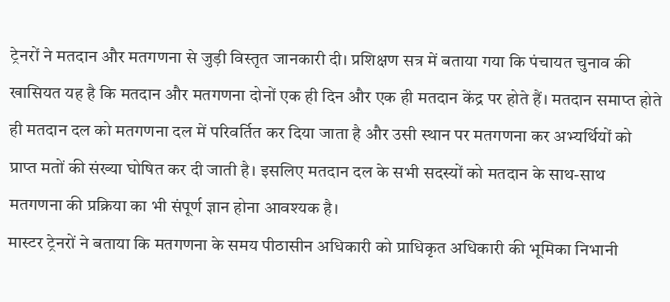ट्रेनरों ने मतदान और मतगणना से जुड़ी विस्तृत जानकारी दी। प्रशिक्षण सत्र में बताया गया कि पंचायत चुनाव की खासियत यह है कि मतदान और मतगणना दोनों एक ही दिन और एक ही मतदान केंद्र पर होते हैं। मतदान समाप्त होते ही मतदान दल को मतगणना दल में परिवर्तित कर दिया जाता है और उसी स्थान पर मतगणना कर अभ्यर्थियों को प्राप्त मतों की संख्या घोषित कर दी जाती है। इसलिए मतदान दल के सभी सदस्यों को मतदान के साथ-साथ मतगणना की प्रक्रिया का भी संपूर्ण ज्ञान होना आवश्यक है।
मास्टर ट्रेनरों ने बताया कि मतगणना के समय पीठासीन अधिकारी को प्राधिकृत अधिकारी की भूमिका निभानी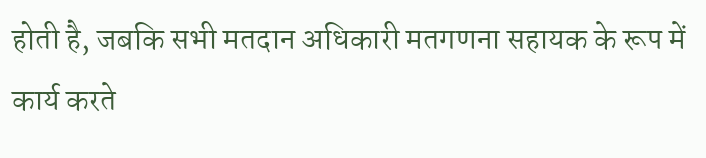होती है, जबकि सभी मतदान अधिकारी मतगणना सहायक के रूप में कार्य करते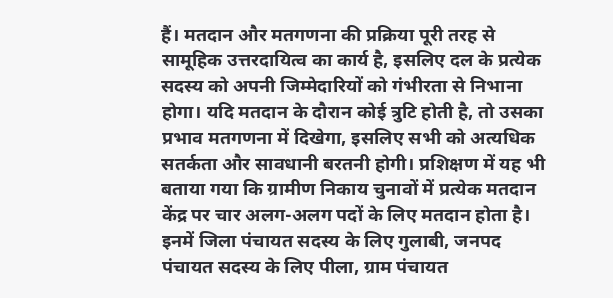हैं। मतदान और मतगणना की प्रक्रिया पूरी तरह से सामूहिक उत्तरदायित्व का कार्य है, इसलिए दल के प्रत्येक सदस्य को अपनी जिम्मेदारियों को गंभीरता से निभाना होगा। यदि मतदान के दौरान कोई त्रुटि होती है, तो उसका प्रभाव मतगणना में दिखेगा, इसलिए सभी को अत्यधिक सतर्कता और सावधानी बरतनी होगी। प्रशिक्षण में यह भी बताया गया कि ग्रामीण निकाय चुनावों में प्रत्येक मतदान केंद्र पर चार अलग-अलग पदों के लिए मतदान होता है।
इनमें जिला पंचायत सदस्य के लिए गुलाबी, जनपद पंचायत सदस्य के लिए पीला, ग्राम पंचायत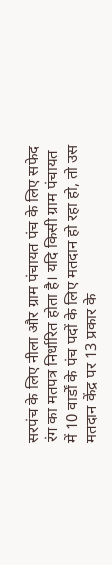सरपंच के लिए नीला और ग्राम पंचायत पंच के लिए सफेद रंग का मतपत्र निर्धारित होता है। यदि किसी ग्राम पंचायत में 10 वार्डों के पंच पदों के लिए मतदान हो रहा हो, तो उस मतदान केंद्र पर 13 प्रकार के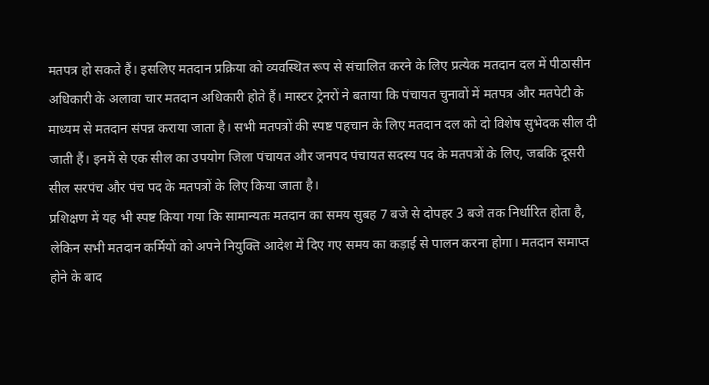मतपत्र हो सकते हैं। इसलिए मतदान प्रक्रिया को व्यवस्थित रूप से संचालित करने के लिए प्रत्येक मतदान दल में पीठासीन अधिकारी के अलावा चार मतदान अधिकारी होते हैं। मास्टर ट्रेनरों ने बताया कि पंचायत चुनावों में मतपत्र और मतपेटी के माध्यम से मतदान संपन्न कराया जाता है। सभी मतपत्रों की स्पष्ट पहचान के लिए मतदान दल को दो विशेष सुभेदक सील दी जाती हैं। इनमें से एक सील का उपयोग जिला पंचायत और जनपद पंचायत सदस्य पद के मतपत्रों के लिए, जबकि दूसरी सील सरपंच और पंच पद के मतपत्रों के लिए किया जाता है।
प्रशिक्षण में यह भी स्पष्ट किया गया कि सामान्यतः मतदान का समय सुबह 7 बजे से दोपहर 3 बजे तक निर्धारित होता है, लेकिन सभी मतदान कर्मियों को अपने नियुक्ति आदेश में दिए गए समय का कड़ाई से पालन करना होगा। मतदान समाप्त होने के बाद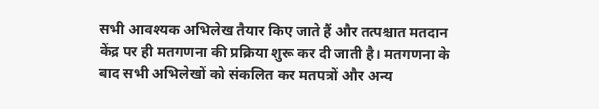सभी आवश्यक अभिलेख तैयार किए जाते हैं और तत्पश्चात मतदान केंद्र पर ही मतगणना की प्रक्रिया शुरू कर दी जाती है। मतगणना के बाद सभी अभिलेखों को संकलित कर मतपत्रों और अन्य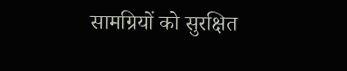सामग्रियों को सुरक्षित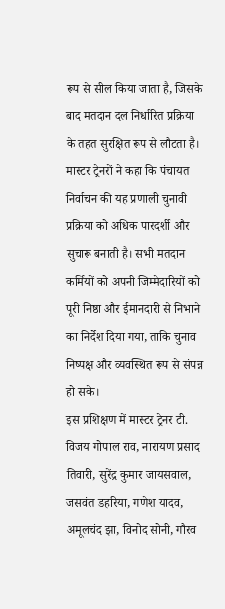रूप से सील किया जाता है, जिसके बाद मतदान दल निर्धारित प्रक्रिया के तहत सुरक्षित रूप से लौटता है।
मास्टर ट्रेनरों ने कहा कि पंचायत निर्वाचन की यह प्रणाली चुनावी प्रक्रिया को अधिक पारदर्शी और सुचारू बनाती है। सभी मतदान कर्मियों को अपनी जिम्मेदारियों को पूरी निष्ठा और ईमानदारी से निभाने का निर्देश दिया गया, ताकि चुनाव निष्पक्ष और व्यवस्थित रूप से संपन्न हो सके।
इस प्रशिक्षण में मास्टर ट्रेनर टी. विजय गोपाल राव, नारायण प्रसाद तिवारी, सुरेंद्र कुमार जायसवाल, जसवंत डहरिया, गणेश यादव, अमूलचंद झा, विनोद सोनी, गौरव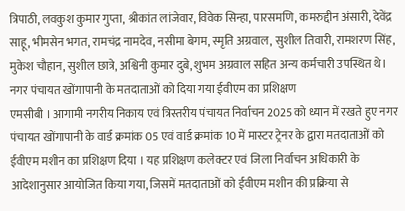त्रिपाठी, लवकुश कुमार गुप्ता, श्रीकांत लांजेवार, विवेक सिन्हा, पारसमणि, कमरुद्दीन अंसारी, देवेंद्र साहू, भीमसेन भगत, रामचंद्र नामदेव, नसीमा बेगम, स्मृति अग्रवाल, सुशील तिवारी, रामशरण सिंह, मुकेश चौहान, सुशील छात्रे, अश्विनी कुमार दुबे, शुभम अग्रवाल सहित अन्य कर्मचारी उपस्थित थे।
नगर पंचायत खोंगापानी के मतदाताओं को दिया गया ईवीएम का प्रशिक्षण
एमसीबी । आगामी नगरीय निकाय एवं त्रिस्तरीय पंचायत निर्वाचन 2025 को ध्यान में रखते हुए नगर पंचायत खोंगापानी के वार्ड क्रमांक 05 एवं वार्ड क्रमांक 10 में मास्टर ट्रेनर के द्वारा मतदाताओं को ईवीएम मशीन का प्रशिक्षण दिया । यह प्रशिक्षण कलेक्टर एवं जिला निर्वाचन अधिकारी के आदेशानुसार आयोजित किया गया, जिसमें मतदाताओं को ईवीएम मशीन की प्रक्रिया से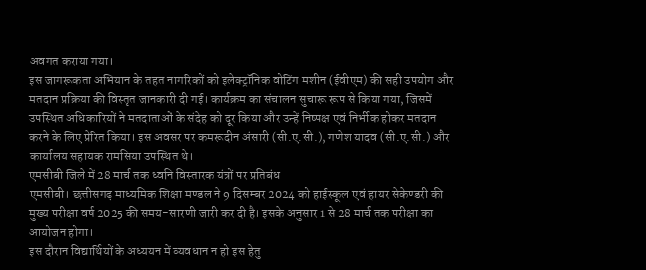अवगत कराया गया।
इस जागरूकता अभियान के तहत नागरिकों को इलेक्ट्रॉनिक वोटिंग मशीन (ईवीएम) की सही उपयोग और मतदान प्रक्रिया की विस्तृत जानकारी दी गई। कार्यक्रम का संचालन सुचारू रूप से किया गया, जिसमें उपस्थित अधिकारियों ने मतदाताओं के संदेह को दूर किया और उन्हें निष्पक्ष एवं निर्भीक होकर मतदान करने के लिए प्रेरित किया। इस अवसर पर कमरूदीन अंसारी (सी.ए.सी.), गणेश यादव (सी.ए.सी.) और कार्यालय सहायक रामसिया उपस्थित थे।
एमसीबी जिले में 28 मार्च तक ध्वनि विस्तारक यंत्रों पर प्रतिबंध
एमसीबी। छत्तीसगढ़ माध्यमिक शिक्षा मण्डल ने 9 दिसम्बर 2024 को हाईस्कूल एवं हायर सेकेण्डरी की मुख्य परीक्षा वर्ष 2025 की समय-सारणी जारी कर दी है। इसके अनुसार 1 से 28 मार्च तक परीक्षा का आयोजन होगा।
इस दौरान विद्यार्थियों के अध्ययन में व्यवधान न हो इस हेतु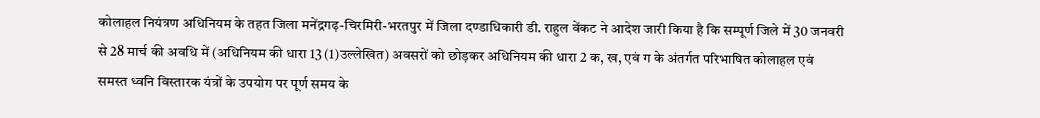कोलाहल नियंत्रण अधिनियम के तहत जिला मनेंद्रगढ़-चिरमिरी-भरतपुर में जिला दण्डाधिकारी डी. राहुल वेंकट ने आदेश जारी किया है कि सम्पूर्ण जिले में 30 जनवरी से 28 मार्च की अवधि में (अधिनियम की धारा 13 (1)उल्लेखित) अवसरों को छोड़कर अधिनियम की धारा 2 क, ख, एवं ग के अंतर्गत परिभाषित कोलाहल एवं समस्त ध्वनि विस्तारक यंत्रों के उपयोग पर पूर्ण समय के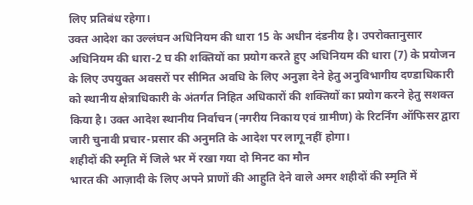लिए प्रतिबंध रहेगा।
उक्त आदेश का उल्लंघन अधिनियम की धारा 15 के अधीन दंडनीय है। उपरोक्तानुसार अधिनियम की धारा-2 घ की शक्तियों का प्रयोग करते हुए अधिनियम की धारा (7) के प्रयोजन के लिए उपयुक्त अवसरों पर सीमित अवधि के लिए अनुज्ञा देने हेतु अनुविभागीय दण्डाधिकारी को स्थानीय क्षेत्राधिकारी के अंतर्गत निहित अधिकारों की शक्तियों का प्रयोग करने हेतु सशक्त किया है। उक्त आदेश स्थानीय निर्वाचन (नगरीय निकाय एवं ग्रामीण) के रिटर्निंग ऑफिसर द्वारा जारी चुनावी प्रचार-प्रसार की अनुमति के आदेश पर लागू नहीं होगा।
शहीदों की स्मृति में जिले भर में रखा गया दो मिनट का मौन
भारत की आज़ादी के लिए अपने प्राणों की आहुति देने वाले अमर शहीदों की स्मृति में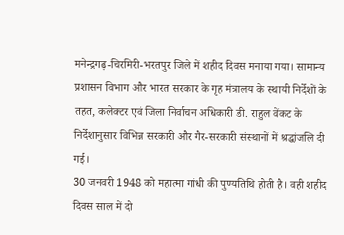मनेन्द्रगढ़-चिरमिरी-भरतपुर जिले में शहीद दिवस मनाया गया। सामान्य प्रशासन विभाग और भारत सरकार के गृह मंत्रालय के स्थायी निर्देशों के तहत, कलेक्टर एवं जिला निर्वाचन अधिकारी डी. राहुल वेंकट के निर्देशानुसार विभिन्न सरकारी और गैर-सरकारी संस्थानों में श्रद्धांजलि दी गई।
30 जनवरी 1948 को महात्मा गांधी की पुण्यतिथि होती है। वही शहीद दिवस साल में दो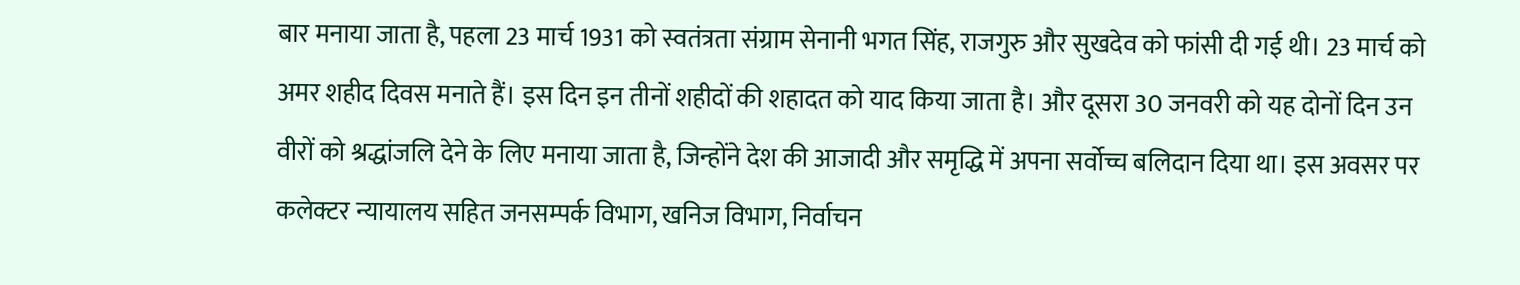बार मनाया जाता है, पहला 23 मार्च 1931 को स्वतंत्रता संग्राम सेनानी भगत सिंह, राजगुरु और सुखदेव को फांसी दी गई थी। 23 मार्च को अमर शहीद दिवस मनाते हैं। इस दिन इन तीनों शहीदों की शहादत को याद किया जाता है। और दूसरा 30 जनवरी को यह दोनों दिन उन वीरों को श्रद्धांजलि देने के लिए मनाया जाता है, जिन्होंने देश की आजादी और समृद्धि में अपना सर्वोच्च बलिदान दिया था। इस अवसर पर कलेक्टर न्यायालय सहित जनसम्पर्क विभाग, खनिज विभाग, निर्वाचन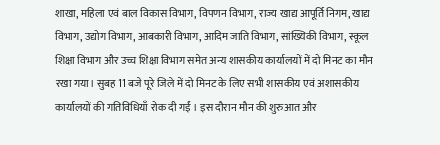शाखा, महिला एवं बाल विकास विभाग, विपणन विभाग, राज्य खाद्य आपूर्ति निगम, खाद्य विभाग, उद्योग विभाग, आबकारी विभाग, आदिम जाति विभाग, सांख्यिकी विभाग, स्कूल शिक्षा विभाग और उच्च शिक्षा विभाग समेत अन्य शासकीय कार्यालयों में दो मिनट का मौन रखा गया। सुबह 11 बजे पूरे जिले में दो मिनट के लिए सभी शासकीय एवं अशासकीय कार्यालयों की गतिविधियाँ रोक दी गईं । इस दौरान मौन की शुरुआत और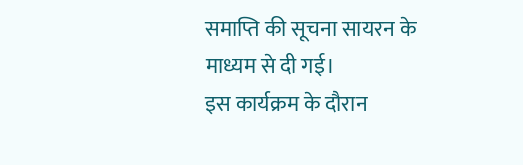समाप्ति की सूचना सायरन के माध्यम से दी गई।
इस कार्यक्रम के दौरान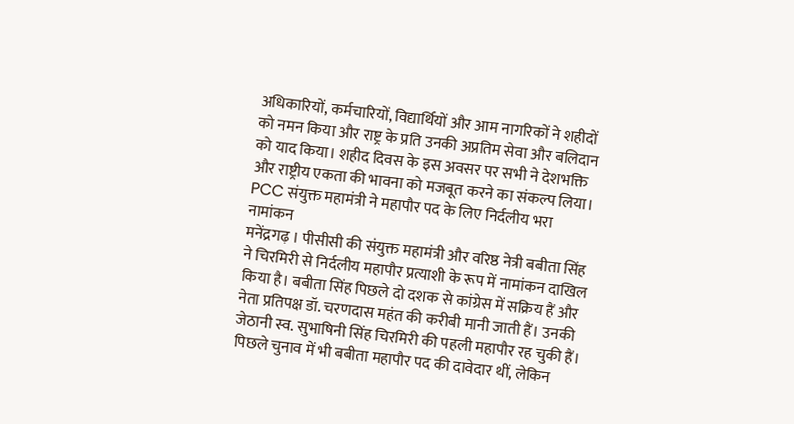अधिकारियों, कर्मचारियों, विद्यार्थियों और आम नागरिकों ने शहीदों को नमन किया और राष्ट्र के प्रति उनकी अप्रतिम सेवा और बलिदान को याद किया। शहीद दिवस के इस अवसर पर सभी ने देशभक्ति और राष्ट्रीय एकता की भावना को मजबूत करने का संकल्प लिया।
PCC संयुक्त महामंत्री ने महापौर पद के लिए निर्दलीय भरा नामांकन
मनेंद्रगढ़ । पीसीसी की संयुक्त महामंत्री और वरिष्ठ नेत्री बबीता सिंह ने चिरमिरी से निर्दलीय महापौर प्रत्याशी के रूप में नामांकन दाखिल किया है। बबीता सिंह पिछले दो दशक से कांग्रेस में सक्रिय हैं और नेता प्रतिपक्ष डॉ. चरणदास महंत की करीबी मानी जाती हैं। उनकी जेठानी स्व. सुभाषिनी सिंह चिरमिरी की पहली महापौर रह चुकी हैं।
पिछले चुनाव में भी बबीता महापौर पद की दावेदार थीं, लेकिन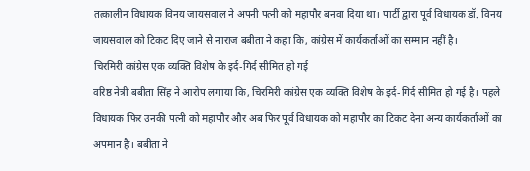तत्कालीन विधायक विनय जायसवाल ने अपनी पत्नी को महापौर बनवा दिया था। पार्टी द्वारा पूर्व विधायक डॉ. विनय जायसवाल को टिकट दिए जाने से नाराज बबीता ने कहा कि, कांग्रेस में कार्यकर्ताओं का सम्मान नहीं है।
चिरमिरी कांग्रेस एक व्यक्ति विशेष के इर्द-गिर्द सीमित हो गई
वरिष्ठ नेत्री बबीता सिंह ने आरोप लगाया कि, चिरमिरी कांग्रेस एक व्यक्ति विशेष के इर्द-गिर्द सीमित हो गई है। पहले विधायक फिर उनकी पत्नी को महापौर और अब फिर पूर्व विधायक को महापौर का टिकट देना अन्य कार्यकर्ताओं का अपमान है। बबीता ने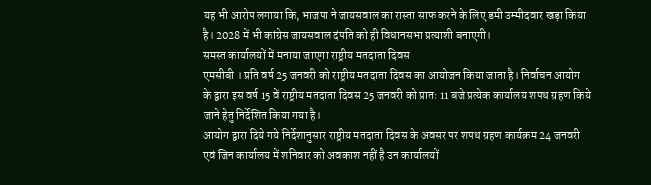यह भी आरोप लगाया कि, भाजपा ने जायसवाल का रास्ता साफ करने के लिए डमी उम्मीदवार खड़ा किया है। 2028 में भी कांग्रेस जायसवाल दंपति को ही विधानसभा प्रत्याशी बनाएगी।
समस्त कार्यालयों में मनाया जाएगा राष्ट्रीय मतदाता दिवस
एमसीबी । प्रति वर्ष 25 जनवरी को राष्ट्रीय मतदाता दिवस का आयोजन किया जाता है। निर्वाचन आयोग के द्वारा इस वर्ष 15 वें राष्ट्रीय मतदाता दिवस 25 जनवरी को प्रातः 11 बजे प्रत्येक कार्यालय शपथ ग्रहण किये जाने हेतु निर्देशित किया गया है।
आयोग द्वारा दिये गये निर्देशानुसार राष्ट्रीय मतदाता दिवस के अवसर पर शपथ ग्रहण कार्यक्रम 24 जनवरी एवं जिन कार्यालय में शनिवार को अवकाश नहीं है उन कार्यालयों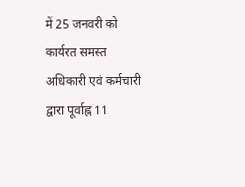में 25 जनवरी को कार्यरत समस्त अधिकारी एवं कर्मचारी द्वारा पूर्वाह्न 11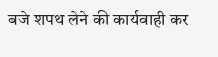बजे शपथ लेने की कार्यवाही कर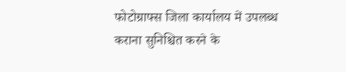फोटोग्राफ्स जिला कार्यालय में उपलब्ध कराना सुनिश्चित करने के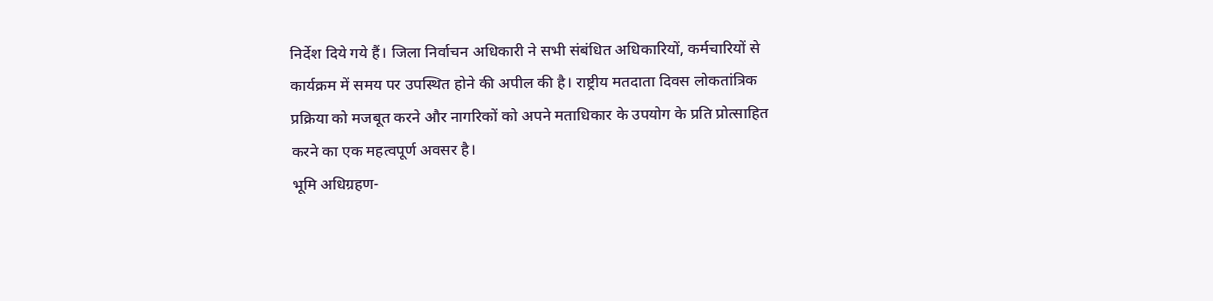निर्देश दिये गये हैं। जिला निर्वाचन अधिकारी ने सभी संबंधित अधिकारियों, कर्मचारियों से कार्यक्रम में समय पर उपस्थित होने की अपील की है। राष्ट्रीय मतदाता दिवस लोकतांत्रिक प्रक्रिया को मजबूत करने और नागरिकों को अपने मताधिकार के उपयोग के प्रति प्रोत्साहित करने का एक महत्वपूर्ण अवसर है।
भूमि अधिग्रहण-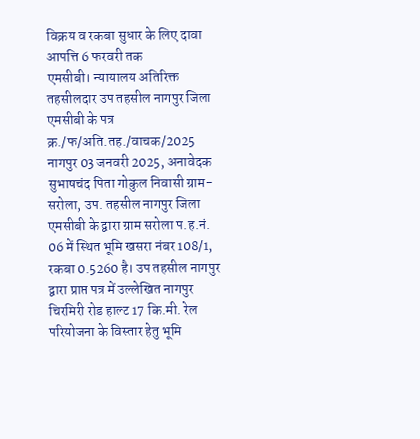विक्रय व रकबा सुधार के लिए दावा आपत्ति 6 फरवरी तक
एमसीबी। न्यायालय अतिरिक्त तहसीलदार उप तहसील नागपुर जिला एमसीबी के पत्र क्र./फ/अति.तह./वाचक/2025 नागपुर 03 जनवरी 2025, अनावेदक सुभाषचंद पिता गोकुल निवासी ग्राम-सरोला, उप. तहसील नागपुर जिला एमसीबी के द्वारा ग्राम सरोला प.ह.नं. 06 में स्थित भूमि खसरा नंबर 108/1, रकबा 0.5260 है। उप तहसील नागपुर द्वारा प्राप्त पत्र में उल्लेखित नागपुर चिरमिरी रोड हाल्ट 17 कि.मी. रेल परियोजना के विस्तार हेतु भूमि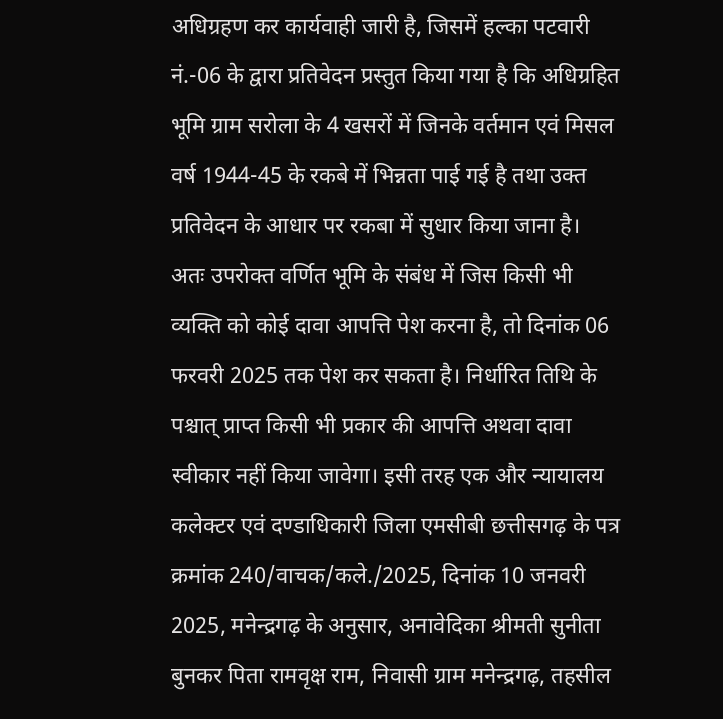अधिग्रहण कर कार्यवाही जारी है, जिसमें हल्का पटवारी नं.-06 के द्वारा प्रतिवेदन प्रस्तुत किया गया है कि अधिग्रहित भूमि ग्राम सरोला के 4 खसरों में जिनके वर्तमान एवं मिसल वर्ष 1944-45 के रकबे में भिन्नता पाई गई है तथा उक्त प्रतिवेदन के आधार पर रकबा में सुधार किया जाना है।
अतः उपरोक्त वर्णित भूमि के संबंध में जिस किसी भी व्यक्ति को कोई दावा आपत्ति पेश करना है, तो दिनांक 06 फरवरी 2025 तक पेश कर सकता है। निर्धारित तिथि के पश्चात् प्राप्त किसी भी प्रकार की आपत्ति अथवा दावा स्वीकार नहीं किया जावेगा। इसी तरह एक और न्यायालय कलेक्टर एवं दण्डाधिकारी जिला एमसीबी छत्तीसगढ़ के पत्र क्रमांक 240/वाचक/कले./2025, दिनांक 10 जनवरी 2025, मनेन्द्रगढ़ के अनुसार, अनावेदिका श्रीमती सुनीता बुनकर पिता रामवृक्ष राम, निवासी ग्राम मनेन्द्रगढ़, तहसील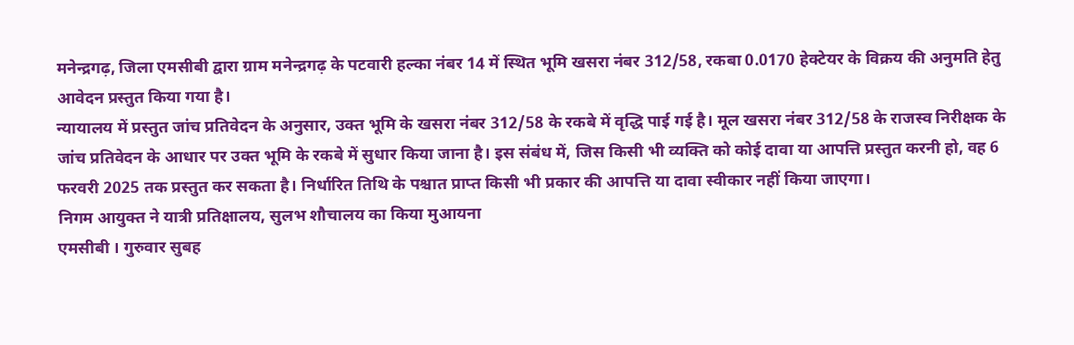मनेन्द्रगढ़, जिला एमसीबी द्वारा ग्राम मनेन्द्रगढ़ के पटवारी हल्का नंबर 14 में स्थित भूमि खसरा नंबर 312/58, रकबा 0.0170 हेक्टेयर के विक्रय की अनुमति हेतु आवेदन प्रस्तुत किया गया है।
न्यायालय में प्रस्तुत जांच प्रतिवेदन के अनुसार, उक्त भूमि के खसरा नंबर 312/58 के रकबे में वृद्धि पाई गई है। मूल खसरा नंबर 312/58 के राजस्व निरीक्षक के जांच प्रतिवेदन के आधार पर उक्त भूमि के रकबे में सुधार किया जाना है। इस संबंध में, जिस किसी भी व्यक्ति को कोई दावा या आपत्ति प्रस्तुत करनी हो, वह 6 फरवरी 2025 तक प्रस्तुत कर सकता है। निर्धारित तिथि के पश्चात प्राप्त किसी भी प्रकार की आपत्ति या दावा स्वीकार नहीं किया जाएगा।
निगम आयुक्त ने यात्री प्रतिक्षालय, सुलभ शौचालय का किया मुआयना
एमसीबी । गुरुवार सुबह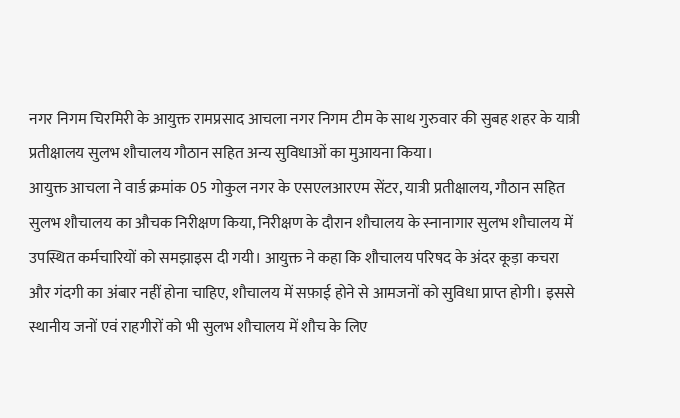नगर निगम चिरमिरी के आयुक्त रामप्रसाद आचला नगर निगम टीम के साथ गुरुवार की सुबह शहर के यात्री प्रतीक्षालय सुलभ शौचालय गौठान सहित अन्य सुविधाओं का मुआयना किया।
आयुक्त आचला ने वार्ड क्रमांक 05 गोकुल नगर के एसएलआरएम सेंटर, यात्री प्रतीक्षालय, गौठान सहित सुलभ शौचालय का औचक निरीक्षण किया, निरीक्षण के दौरान शौचालय के स्नानागार सुलभ शौचालय में उपस्थित कर्मचारियों को समझाइस दी गयी। आयुक्त ने कहा कि शौचालय परिषद के अंदर कूड़ा कचरा और गंदगी का अंबार नहीं होना चाहिए, शौचालय में सफ़ाई होने से आमजनों को सुविधा प्राप्त होगी। इससे स्थानीय जनों एवं राहगीरों को भी सुलभ शौचालय में शौच के लिए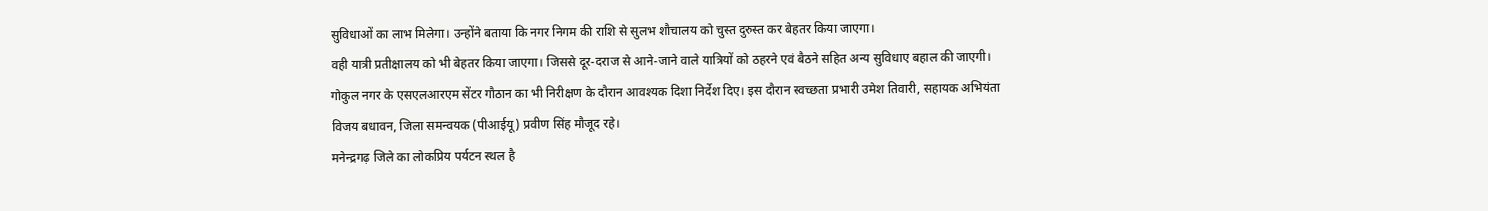सुविधाओं का लाभ मिलेगा। उन्होंने बताया कि नगर निगम की राशि से सुलभ शौचालय को चुस्त दुरुस्त कर बेहतर किया जाएगा।
वही यात्री प्रतीक्षालय को भी बेहतर किया जाएगा। जिससे दूर-दराज से आने-जाने वाले यात्रियों को ठहरने एवं बैठने सहित अन्य सुविधाए बहाल की जाएगी। गोकुल नगर के एसएलआरएम सेंटर गौठान का भी निरीक्षण के दौरान आवश्यक दिशा निर्देश दिए। इस दौरान स्वच्छता प्रभारी उमेश तिवारी, सहायक अभियंता विजय बधावन, जिला समन्वयक (पीआईयू) प्रवीण सिंह मौजूद रहे।
मनेन्द्रगढ़ जिले का लोकप्रिय पर्यटन स्थल है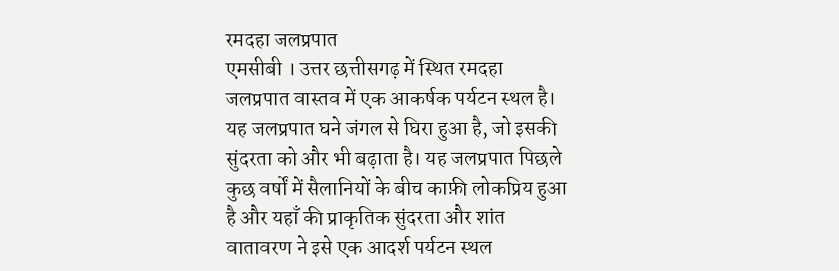रमदहा जलप्रपात
एमसीबी । उत्तर छत्तीसगढ़ में स्थित रमदहा जलप्रपात वास्तव में एक आकर्षक पर्यटन स्थल है। यह जलप्रपात घने जंगल से घिरा हुआ है, जो इसकी सुंदरता को और भी बढ़ाता है। यह जलप्रपात पिछले कुछ वर्षों में सैलानियों के बीच काफ़ी लोकप्रिय हुआ है और यहाँ की प्राकृतिक सुंदरता और शांत वातावरण ने इसे एक आदर्श पर्यटन स्थल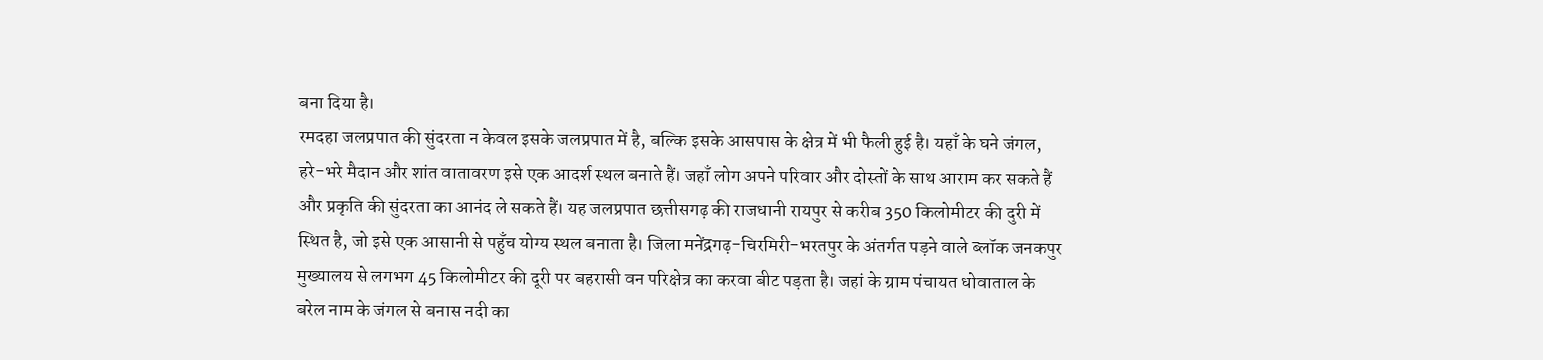बना दिया है।
रमदहा जलप्रपात की सुंदरता न केवल इसके जलप्रपात में है, बल्कि इसके आसपास के क्षेत्र में भी फैली हुई है। यहाँ के घने जंगल, हरे-भरे मैदान और शांत वातावरण इसे एक आदर्श स्थल बनाते हैं। जहाँ लोग अपने परिवार और दोस्तों के साथ आराम कर सकते हैं और प्रकृति की सुंदरता का आनंद ले सकते हैं। यह जलप्रपात छत्तीसगढ़ की राजधानी रायपुर से करीब 350 किलोमीटर की दुरी में स्थित है, जो इसे एक आसानी से पहुँच योग्य स्थल बनाता है। जिला मनेंद्रगढ़-चिरमिरी-भरतपुर के अंतर्गत पड़ने वाले ब्लॉक जनकपुर मुख्यालय से लगभग 45 किलोमीटर की दूरी पर बहरासी वन परिक्षेत्र का करवा बीट पड़ता है। जहां के ग्राम पंचायत धोवाताल के बरेल नाम के जंगल से बनास नदी का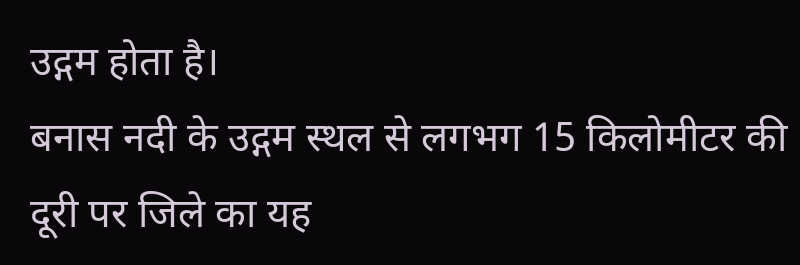उद्गम होता है।
बनास नदी के उद्गम स्थल से लगभग 15 किलोमीटर की दूरी पर जिले का यह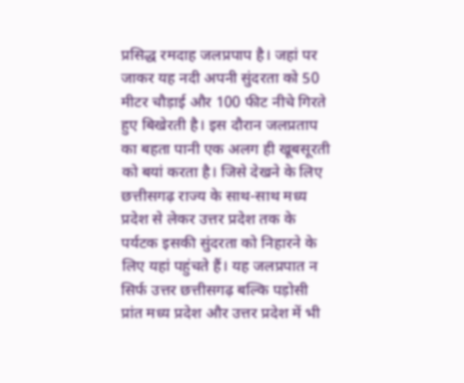प्रसिद्ध रमदाह जलप्रपाप है। जहां पर जाकर यह नदी अपनी सुंदरता को 50 मीटर चौड़ाई और 100 फीट नीचे गिरते हुए बिखेरती है। इस दौरान जलप्रताप का बहता पानी एक अलग ही खूबसूरती को बयां करता है। जिसे देखने के लिए छत्तीसगढ़ राज्य के साथ-साथ मध्य प्रदेश से लेकर उत्तर प्रदेश तक के पर्यटक इसकी सुंदरता को निहारने के लिए यहां पहुंचते हैं। यह जलप्रपात न सिर्फ उत्तर छत्तीसगढ़ बल्कि पड़ोसी प्रांत मध्य प्रदेश और उत्तर प्रदेश में भी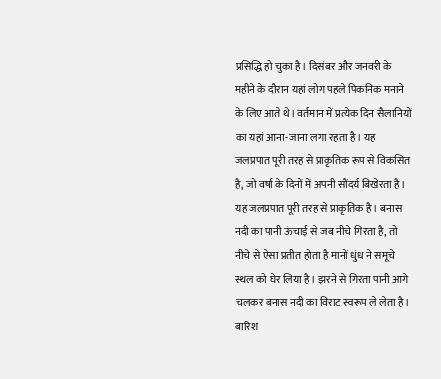प्रसिद्धि हो चुका है। दिसंबर और जनवरी के महीने के दौरान यहां लोग पहले पिकनिक मनाने के लिए आते थे। वर्तमान में प्रत्येक दिन सैलानियों का यहां आना-जाना लगा रहता है। यह जलप्रपात पूरी तरह से प्राकृतिक रूप से विकसित है, जो वर्षा के दिनों में अपनी सौंदर्य बिखेरता है।
यह जलप्रपात पूरी तरह से प्राकृतिक है। बनास नदी का पानी ऊंचाई से जब नीचे गिरता है, तो नीचे से ऐसा प्रतीत होता है मानों धुंध ने समूचे स्थल को घेर लिया है। झरने से गिरता पानी आगे चलकर बनास नदी का विराट स्वरूप ले लेता है। बारिश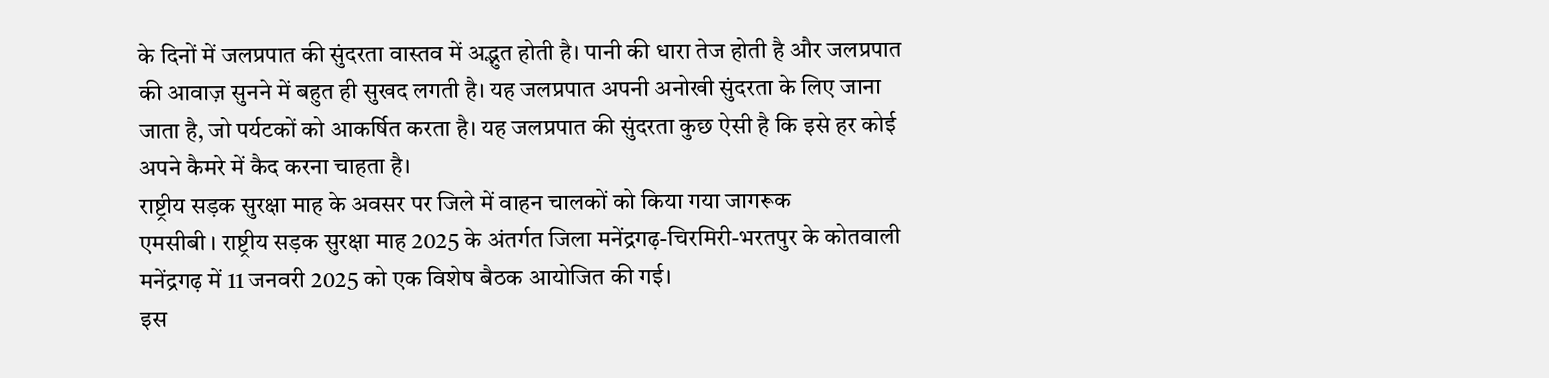के दिनों में जलप्रपात की सुंदरता वास्तव में अद्भुत होती है। पानी की धारा तेज होती है और जलप्रपात की आवाज़ सुनने में बहुत ही सुखद लगती है। यह जलप्रपात अपनी अनोखी सुंदरता के लिए जाना जाता है, जो पर्यटकों को आकर्षित करता है। यह जलप्रपात की सुंदरता कुछ ऐसी है कि इसे हर कोई अपने कैमरे में कैद करना चाहता है।
राष्ट्रीय सड़क सुरक्षा माह के अवसर पर जिले में वाहन चालकों को किया गया जागरूक
एमसीबी । राष्ट्रीय सड़क सुरक्षा माह 2025 के अंतर्गत जिला मनेंद्रगढ़-चिरमिरी-भरतपुर के कोतवाली मनेंद्रगढ़ में 11 जनवरी 2025 को एक विशेष बैठक आयोजित की गई।
इस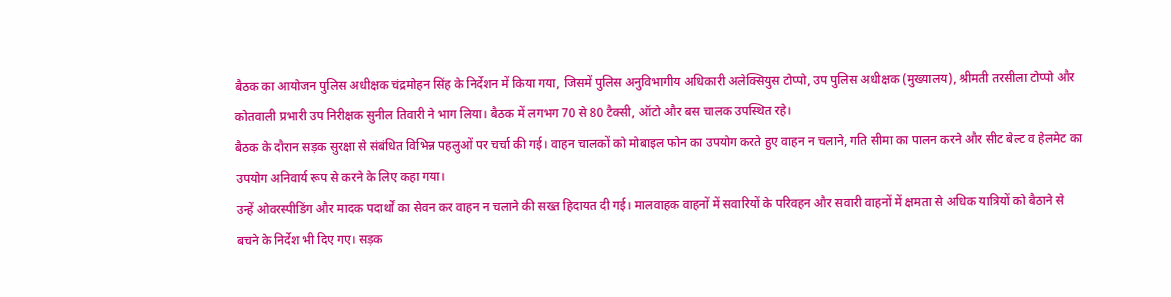बैठक का आयोजन पुलिस अधीक्षक चंद्रमोहन सिंह के निर्देशन में किया गया, जिसमें पुलिस अनुविभागीय अधिकारी अलेक्सियुस टोप्पो, उप पुलिस अधीक्षक (मुख्यालय), श्रीमती तरसीला टोप्पो और कोतवाली प्रभारी उप निरीक्षक सुनील तिवारी ने भाग लिया। बैठक में लगभग 70 से 80 टैक्सी, ऑटो और बस चालक उपस्थित रहे।
बैठक के दौरान सड़क सुरक्षा से संबंधित विभिन्न पहलुओं पर चर्चा की गई। वाहन चालकों को मोबाइल फोन का उपयोग करते हुए वाहन न चलाने, गति सीमा का पालन करने और सीट बेल्ट व हेलमेट का उपयोग अनिवार्य रूप से करने के लिए कहा गया।
उन्हें ओवरस्पीडिंग और मादक पदार्थों का सेवन कर वाहन न चलाने की सख्त हिदायत दी गई। मालवाहक वाहनों में सवारियों के परिवहन और सवारी वाहनों में क्षमता से अधिक यात्रियों को बैठाने से बचने के निर्देश भी दिए गए। सड़क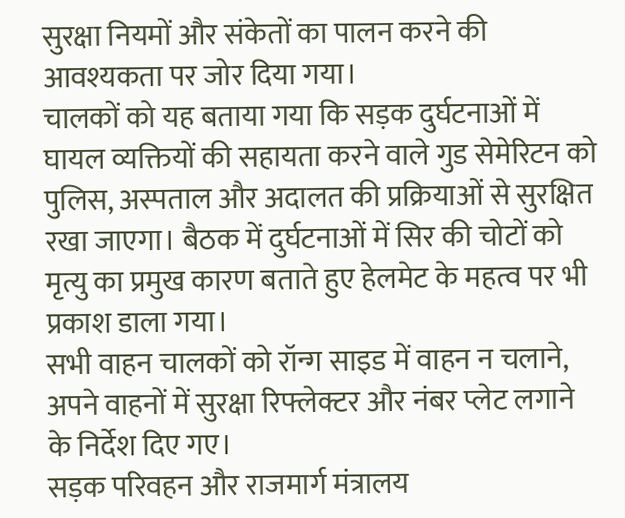सुरक्षा नियमों और संकेतों का पालन करने की आवश्यकता पर जोर दिया गया।
चालकों को यह बताया गया कि सड़क दुर्घटनाओं में घायल व्यक्तियों की सहायता करने वाले गुड सेमेरिटन को पुलिस, अस्पताल और अदालत की प्रक्रियाओं से सुरक्षित रखा जाएगा। बैठक में दुर्घटनाओं में सिर की चोटों को मृत्यु का प्रमुख कारण बताते हुए हेलमेट के महत्व पर भी प्रकाश डाला गया।
सभी वाहन चालकों को रॉन्ग साइड में वाहन न चलाने, अपने वाहनों में सुरक्षा रिफ्लेक्टर और नंबर प्लेट लगाने के निर्देश दिए गए।
सड़क परिवहन और राजमार्ग मंत्रालय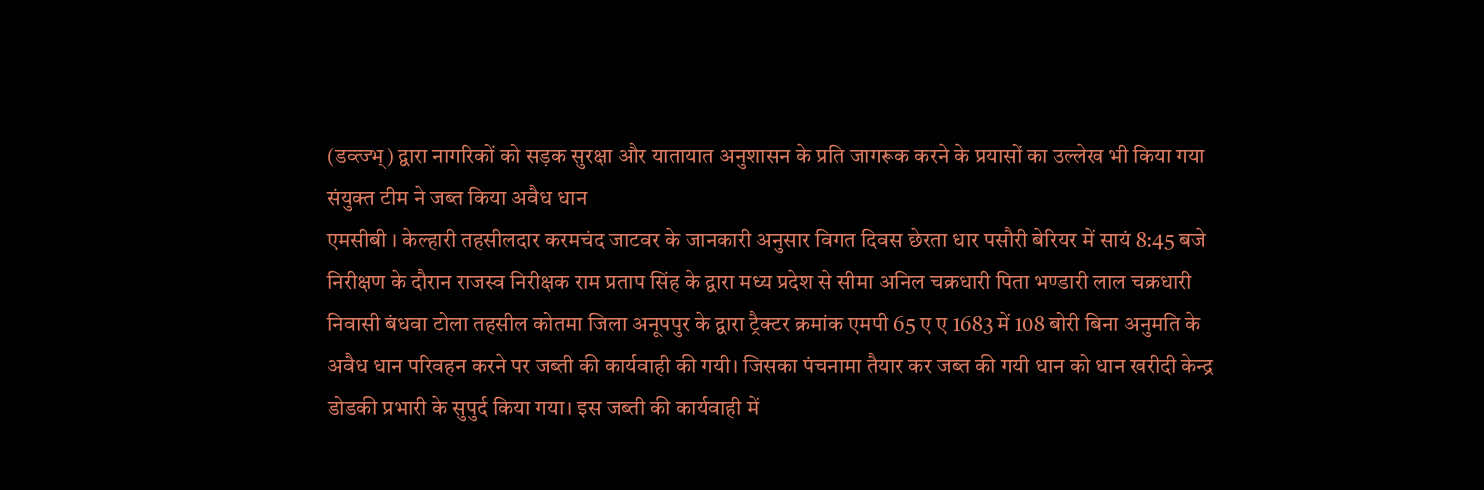(डव्त्ज्भ्) द्वारा नागरिकों को सड़क सुरक्षा और यातायात अनुशासन के प्रति जागरूक करने के प्रयासों का उल्लेख भी किया गया
संयुक्त टीम ने जब्त किया अवैध धान
एमसीबी । केल्हारी तहसीलदार करमचंद जाटवर के जानकारी अनुसार विगत दिवस छेरता धार पसौरी बेरियर में सायं 8:45 बजे निरीक्षण के दौरान राजस्व निरीक्षक राम प्रताप सिंह के द्वारा मध्य प्रदेश से सीमा अनिल चक्रधारी पिता भण्डारी लाल चक्रधारी निवासी बंधवा टोला तहसील कोतमा जिला अनूपपुर के द्वारा ट्रैक्टर क्रमांक एमपी 65 ए ए 1683 में 108 बोरी बिना अनुमति के अवैध धान परिवहन करने पर जब्ती की कार्यवाही की गयी। जिसका पंचनामा तैयार कर जब्त की गयी धान को धान खरीदी केन्द्र डोडकी प्रभारी के सुपुर्द किया गया। इस जब्ती की कार्यवाही में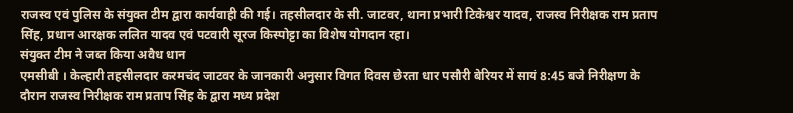राजस्व एवं पुलिस के संयुक्त टीम द्वारा कार्यवाही की गई। तहसीलदार के सी. जाटवर, थाना प्रभारी टिकेश्वर यादव, राजस्व निरीक्षक राम प्रताप सिंह, प्रधान आरक्षक ललित यादव एवं पटवारी सूरज किस्पोट्टा का विशेष योगदान रहा।
संयुक्त टीम ने जब्त किया अवैध धान
एमसीबी । केल्हारी तहसीलदार करमचंद जाटवर के जानकारी अनुसार विगत दिवस छेरता धार पसौरी बेरियर में सायं 8:45 बजे निरीक्षण के दौरान राजस्व निरीक्षक राम प्रताप सिंह के द्वारा मध्य प्रदेश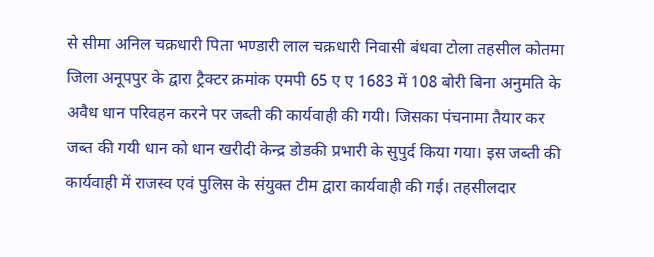से सीमा अनिल चक्रधारी पिता भण्डारी लाल चक्रधारी निवासी बंधवा टोला तहसील कोतमा जिला अनूपपुर के द्वारा ट्रैक्टर क्रमांक एमपी 65 ए ए 1683 में 108 बोरी बिना अनुमति के अवैध धान परिवहन करने पर जब्ती की कार्यवाही की गयी। जिसका पंचनामा तैयार कर जब्त की गयी धान को धान खरीदी केन्द्र डोडकी प्रभारी के सुपुर्द किया गया। इस जब्ती की कार्यवाही में राजस्व एवं पुलिस के संयुक्त टीम द्वारा कार्यवाही की गई। तहसीलदार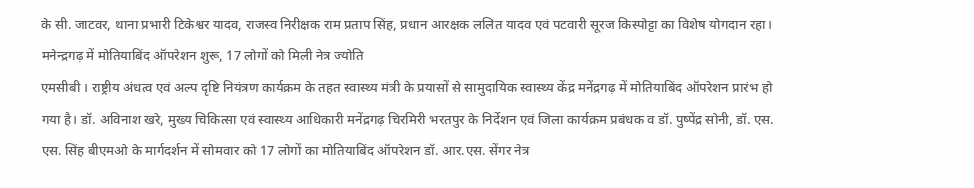के सी. जाटवर, थाना प्रभारी टिकेश्वर यादव, राजस्व निरीक्षक राम प्रताप सिंह, प्रधान आरक्षक ललित यादव एवं पटवारी सूरज किस्पोट्टा का विशेष योगदान रहा।
मनेन्द्रगढ़ में मोतियाबिंद ऑपरेशन शुरू, 17 लोगों को मिली नेत्र ज्योति
एमसीबी । राष्ट्रीय अंधत्व एवं अल्प दृष्टि नियंत्रण कार्यक्रम के तहत स्वास्थ्य मंत्री के प्रयासों से सामुदायिक स्वास्थ्य केंद्र मनेंद्रगढ़ में मोतियाबिंद ऑपरेशन प्रारंभ हो गया है। डॉ. अविनाश खरे, मुख्य चिकित्सा एवं स्वास्थ्य आधिकारी मनेंद्रगढ़ चिरमिरी भरतपुर के निर्देशन एवं जिला कार्यक्रम प्रबंधक व डॉ. पुष्पेंद्र सोनी, डॉ. एस. एस. सिंह बीएमओ के मार्गदर्शन में सोमवार को 17 लोगों का मोतियाबिंद ऑपरेशन डॉ. आर.एस. सेंगर नेत्र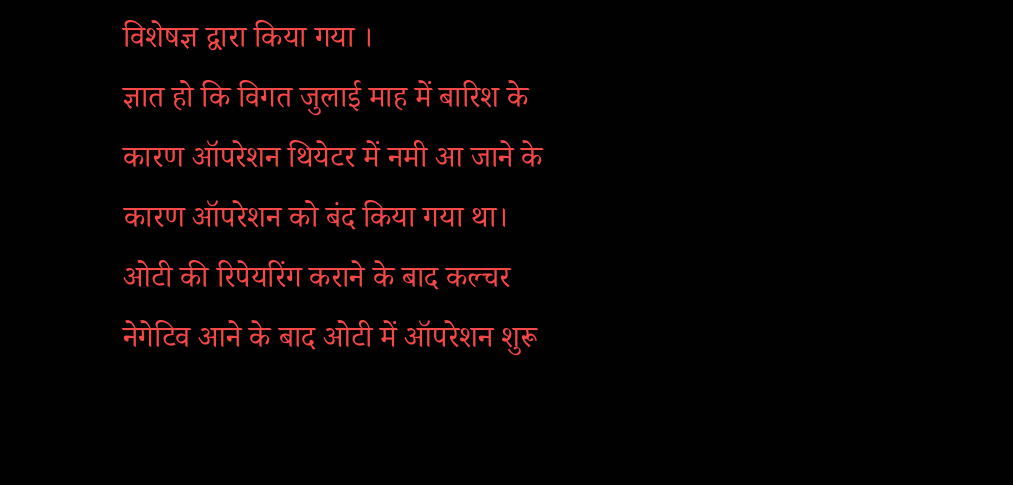विशेषज्ञ द्वारा किया गया ।
ज्ञात हो कि विगत जुलाई माह में बारिश के कारण ऑपरेशन थियेटर में नमी आ जाने के कारण ऑपरेशन को बंद किया गया था। ओटी की रिपेयरिंग कराने के बाद कल्चर नेगेटिव आने के बाद ओटी में ऑपरेशन शुरू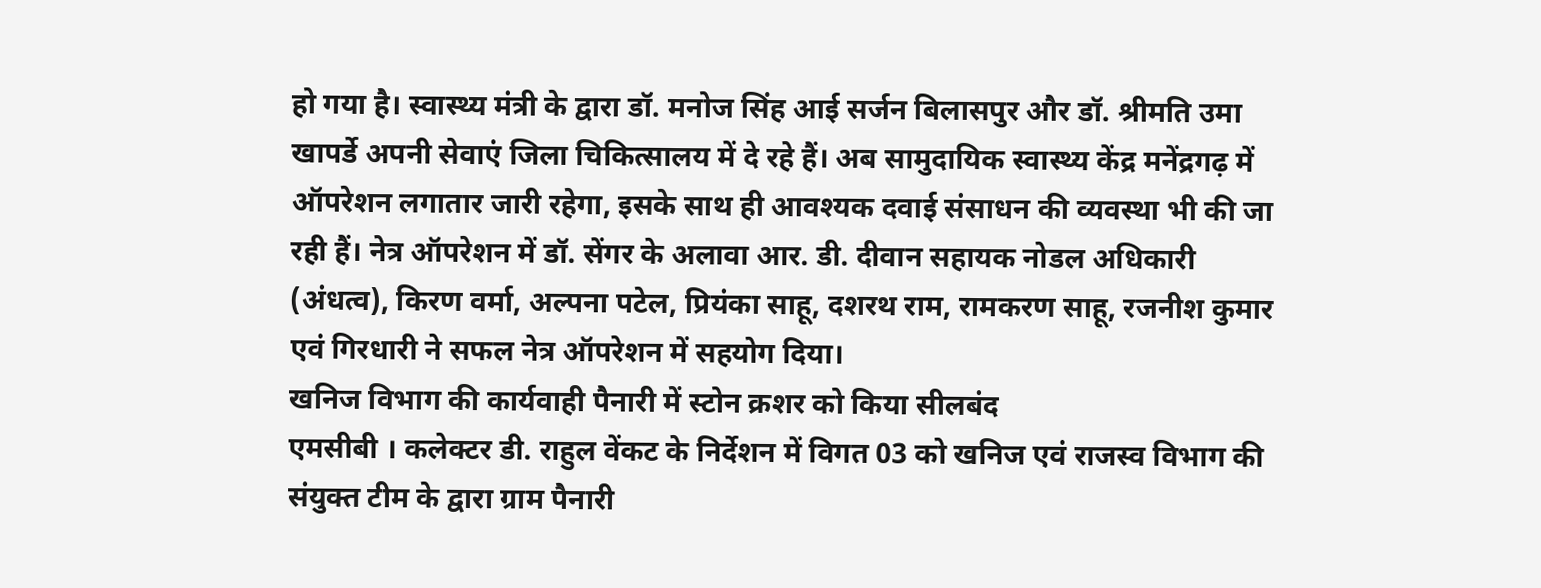हो गया है। स्वास्थ्य मंत्री के द्वारा डॉ. मनोज सिंह आई सर्जन बिलासपुर और डॉ. श्रीमति उमा खापर्डे अपनी सेवाएं जिला चिकित्सालय में दे रहे हैं। अब सामुदायिक स्वास्थ्य केंद्र मनेंद्रगढ़ में ऑपरेशन लगातार जारी रहेगा, इसके साथ ही आवश्यक दवाई संसाधन की व्यवस्था भी की जा रही हैं। नेत्र ऑपरेशन में डॉ. सेंगर के अलावा आर. डी. दीवान सहायक नोडल अधिकारी (अंधत्व), किरण वर्मा, अल्पना पटेल, प्रियंका साहू, दशरथ राम, रामकरण साहू, रजनीश कुमार एवं गिरधारी ने सफल नेत्र ऑपरेशन में सहयोग दिया।
खनिज विभाग की कार्यवाही पैनारी में स्टोन क्रशर को किया सीलबंद
एमसीबी । कलेक्टर डी. राहुल वेंकट के निर्देशन में विगत 03 को खनिज एवं राजस्व विभाग की संयुक्त टीम के द्वारा ग्राम पैनारी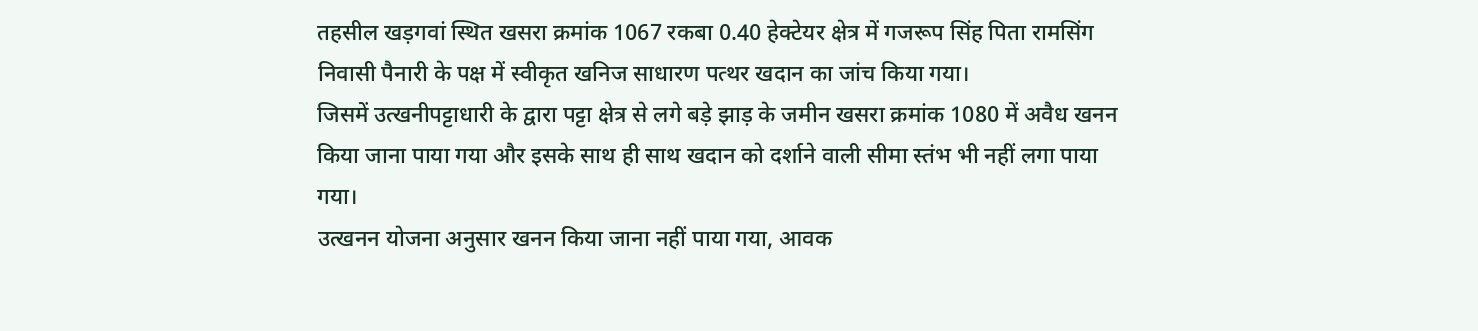तहसील खड़गवां स्थित खसरा क्रमांक 1067 रकबा 0.40 हेक्टेयर क्षेत्र में गजरूप सिंह पिता रामसिंग निवासी पैनारी के पक्ष में स्वीकृत खनिज साधारण पत्थर खदान का जांच किया गया।
जिसमें उत्खनीपट्टाधारी के द्वारा पट्टा क्षेत्र से लगे बड़े झाड़ के जमीन खसरा क्रमांक 1080 में अवैध खनन किया जाना पाया गया और इसके साथ ही साथ खदान को दर्शाने वाली सीमा स्तंभ भी नहीं लगा पाया गया।
उत्खनन योजना अनुसार खनन किया जाना नहीं पाया गया, आवक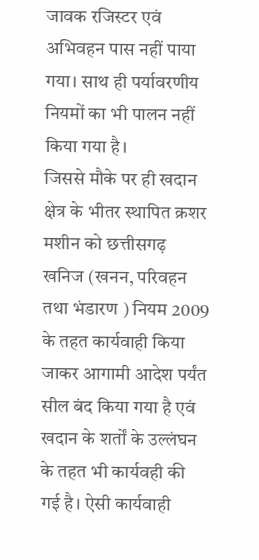जावक रजिस्टर एवं अभिवहन पास नहीं पाया गया। साथ ही पर्यावरणीय नियमों का भी पालन नहीं किया गया है।
जिससे मौके पर ही खदान क्षेत्र के भीतर स्थापित क्रशर मशीन को छत्तीसगढ़ खनिज (खनन, परिवहन तथा भंडारण ) नियम 2009 के तहत कार्यवाही किया जाकर आगामी आदेश पर्यंत सील बंद किया गया है एवं खदान के शर्तों के उल्लंघन के तहत भी कार्यवही की गई है। ऐसी कार्यवाही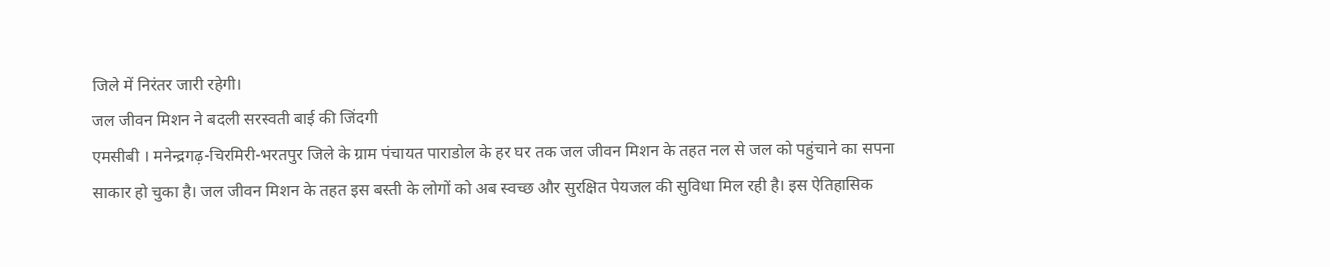जिले में निरंतर जारी रहेगी।
जल जीवन मिशन ने बदली सरस्वती बाई की जिंदगी
एमसीबी । मनेन्द्रगढ़-चिरमिरी-भरतपुर जिले के ग्राम पंचायत पाराडोल के हर घर तक जल जीवन मिशन के तहत नल से जल को पहुंचाने का सपना साकार हो चुका है। जल जीवन मिशन के तहत इस बस्ती के लोगों को अब स्वच्छ और सुरक्षित पेयजल की सुविधा मिल रही है। इस ऐतिहासिक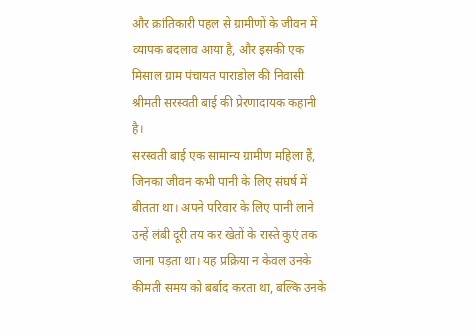और क्रांतिकारी पहल से ग्रामीणों के जीवन में व्यापक बदलाव आया है, और इसकी एक मिसाल ग्राम पंचायत पाराडोल की निवासी श्रीमती सरस्वती बाई की प्रेरणादायक कहानी है।
सरस्वती बाई एक सामान्य ग्रामीण महिला हैं, जिनका जीवन कभी पानी के लिए संघर्ष में बीतता था। अपने परिवार के लिए पानी लाने उन्हें लंबी दूरी तय कर खेतों के रास्ते कुएं तक जाना पड़ता था। यह प्रक्रिया न केवल उनके कीमती समय को बर्बाद करता था, बल्कि उनके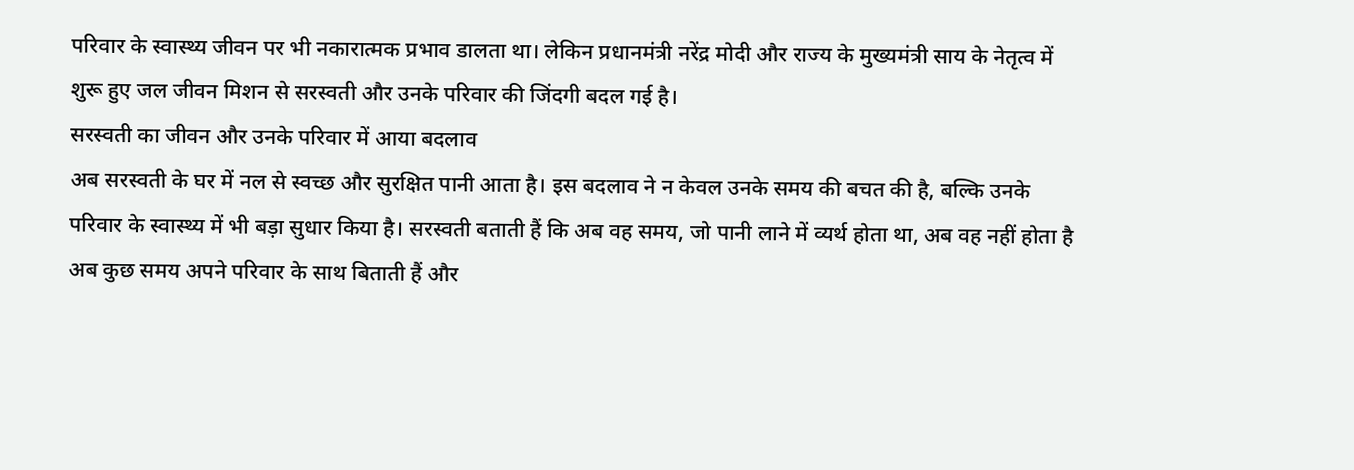परिवार के स्वास्थ्य जीवन पर भी नकारात्मक प्रभाव डालता था। लेकिन प्रधानमंत्री नरेंद्र मोदी और राज्य के मुख्यमंत्री साय के नेतृत्व में शुरू हुए जल जीवन मिशन से सरस्वती और उनके परिवार की जिंदगी बदल गई है।
सरस्वती का जीवन और उनके परिवार में आया बदलाव
अब सरस्वती के घर में नल से स्वच्छ और सुरक्षित पानी आता है। इस बदलाव ने न केवल उनके समय की बचत की है, बल्कि उनके परिवार के स्वास्थ्य में भी बड़ा सुधार किया है। सरस्वती बताती हैं कि अब वह समय, जो पानी लाने में व्यर्थ होता था, अब वह नहीं होता है अब कुछ समय अपने परिवार के साथ बिताती हैं और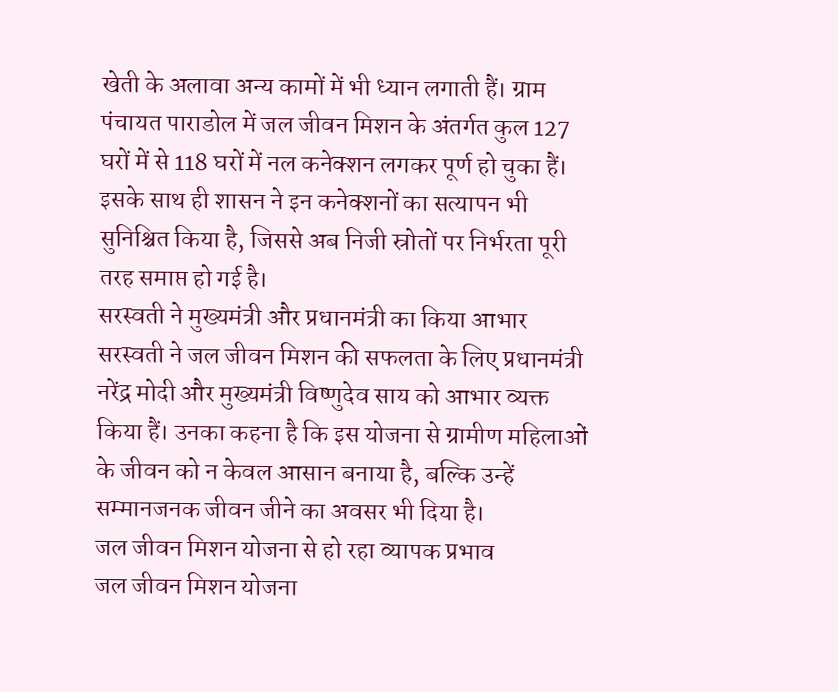खेती के अलावा अन्य कामों में भी ध्यान लगाती हैं। ग्राम पंचायत पाराडोल में जल जीवन मिशन के अंतर्गत कुल 127 घरों में से 118 घरों में नल कनेक्शन लगकर पूर्ण हो चुका हैं। इसके साथ ही शासन ने इन कनेक्शनों का सत्यापन भी सुनिश्चित किया है, जिससे अब निजी स्रोतों पर निर्भरता पूरी तरह समाप्त हो गई है।
सरस्वती ने मुख्यमंत्री और प्रधानमंत्री का किया आभार
सरस्वती ने जल जीवन मिशन की सफलता के लिए प्रधानमंत्री नरेंद्र मोदी और मुख्यमंत्री विष्णुदेव साय को आभार व्यक्त किया हैं। उनका कहना है कि इस योजना से ग्रामीण महिलाओं के जीवन को न केवल आसान बनाया है, बल्कि उन्हें सम्मानजनक जीवन जीने का अवसर भी दिया है।
जल जीवन मिशन योजना से हो रहा व्यापक प्रभाव
जल जीवन मिशन योजना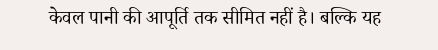केवल पानी की आपूर्ति तक सीमित नहीं है। बल्कि यह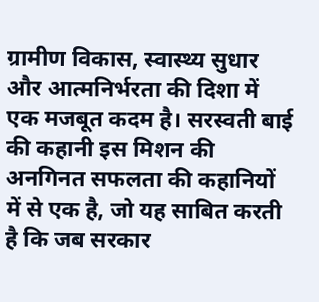ग्रामीण विकास, स्वास्थ्य सुधार और आत्मनिर्भरता की दिशा में एक मजबूत कदम है। सरस्वती बाई की कहानी इस मिशन की अनगिनत सफलता की कहानियों में से एक है, जो यह साबित करती है कि जब सरकार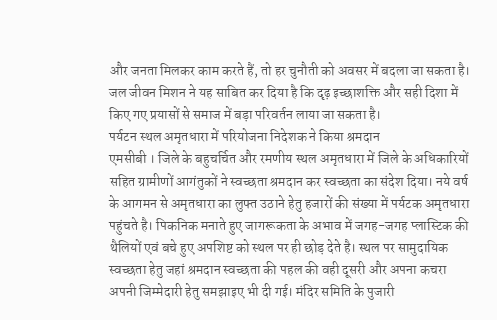और जनता मिलकर काम करते हैं, तो हर चुनौती को अवसर में बदला जा सकता है। जल जीवन मिशन ने यह साबित कर दिया है कि दृढ़ इच्छाशक्ति और सही दिशा में किए गए प्रयासों से समाज में बड़ा परिवर्तन लाया जा सकता है।
पर्यटन स्थल अमृतधारा में परियोजना निदेशक ने किया श्रमदान
एमसीबी । जिले के बहुचर्चित और रमणीय स्थल अमृतधारा में जिले के अधिकारियों सहित ग्रामीणों आगंतुकों ने स्वच्छता श्रमदान कर स्वच्छता का संदेश दिया। नये वर्ष के आगमन से अमृतधारा का लुफ्त उठाने हेतु हजारों की संख्या में पर्यटक अमृतधारा पहुंचते है। पिकनिक मनाते हुए जागरूकता के अभाव में जगह-जगह प्लास्टिक की थैलियों एवं बचे हुए अपशिष्ट को स्थल पर ही छोड़ देते है। स्थल पर सामुदायिक स्वच्छता हेतु जहां श्रमदान स्वच्छता की पहल की वही दूसरी और अपना कचरा अपनी जिम्मेदारी हेतु समझाइए भी दी गई। मंदिर समिति के पुजारी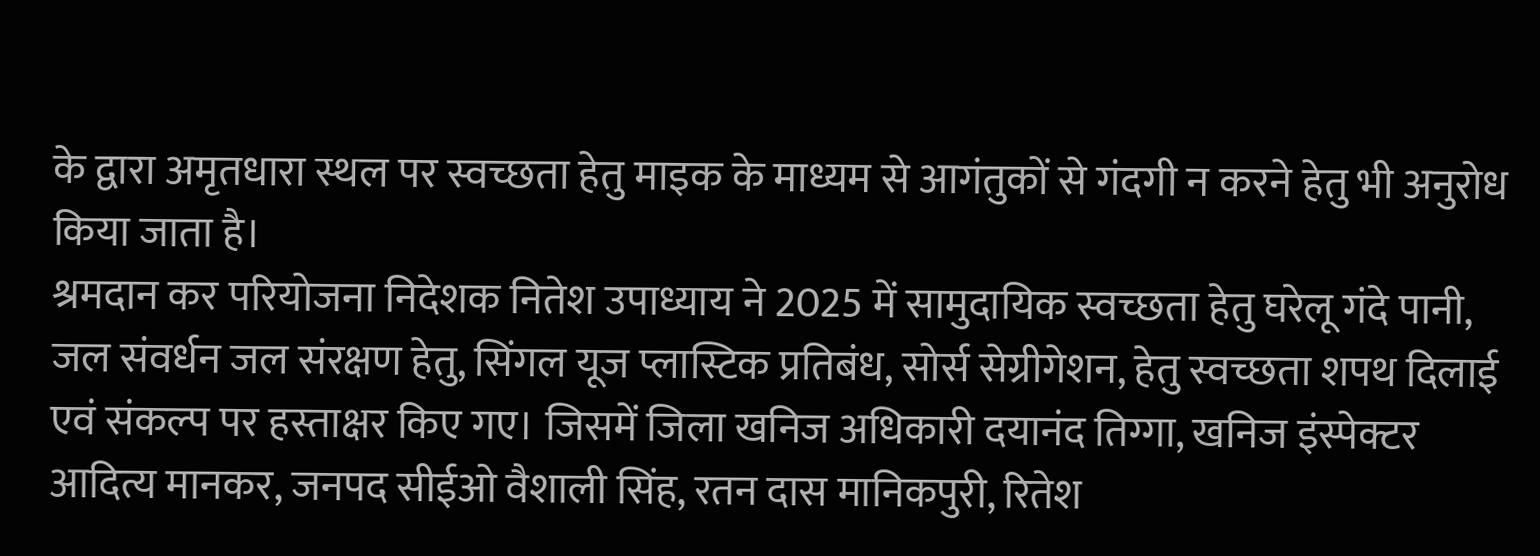के द्वारा अमृतधारा स्थल पर स्वच्छता हेतु माइक के माध्यम से आगंतुकों से गंदगी न करने हेतु भी अनुरोध किया जाता है।
श्रमदान कर परियोजना निदेशक नितेश उपाध्याय ने 2025 में सामुदायिक स्वच्छता हेतु घरेलू गंदे पानी, जल संवर्धन जल संरक्षण हेतु, सिंगल यूज प्लास्टिक प्रतिबंध, सोर्स सेग्रीगेशन, हेतु स्वच्छता शपथ दिलाई एवं संकल्प पर हस्ताक्षर किए गए। जिसमें जिला खनिज अधिकारी दयानंद तिग्गा, खनिज इंस्पेक्टर आदित्य मानकर, जनपद सीईओ वैशाली सिंह, रतन दास मानिकपुरी, रितेश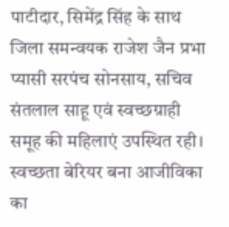पाटीदार, सिमेंद्र सिंह के साथ जिला समन्वयक राजेश जैन प्रभा प्यासी सरपंच सोनसाय, सचिव संतलाल साहू एवं स्वच्छग्राही समूह की महिलाएं उपस्थित रही।
स्वच्छता बेरियर बना आजीविका का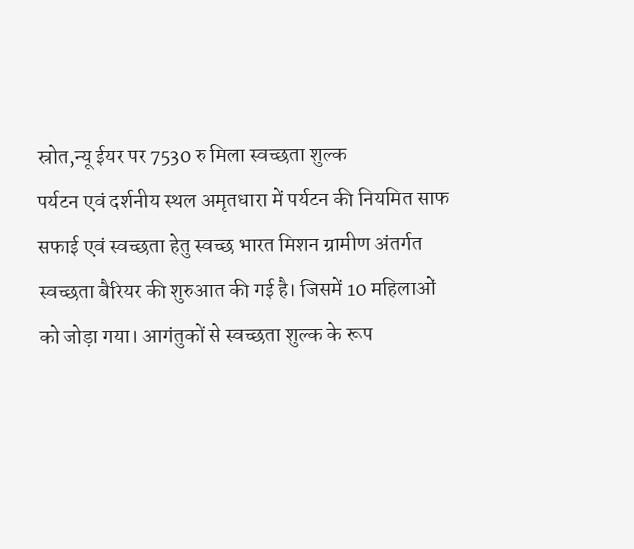स्रोत,न्यू ईयर पर 7530 रु मिला स्वच्छता शुल्क
पर्यटन एवं दर्शनीय स्थल अमृतधारा में पर्यटन की नियमित साफ सफाई एवं स्वच्छता हेतु स्वच्छ भारत मिशन ग्रामीण अंतर्गत स्वच्छता बैरियर की शुरुआत की गई है। जिसमें 10 महिलाओं को जोड़ा गया। आगंतुकों से स्वच्छता शुल्क के रूप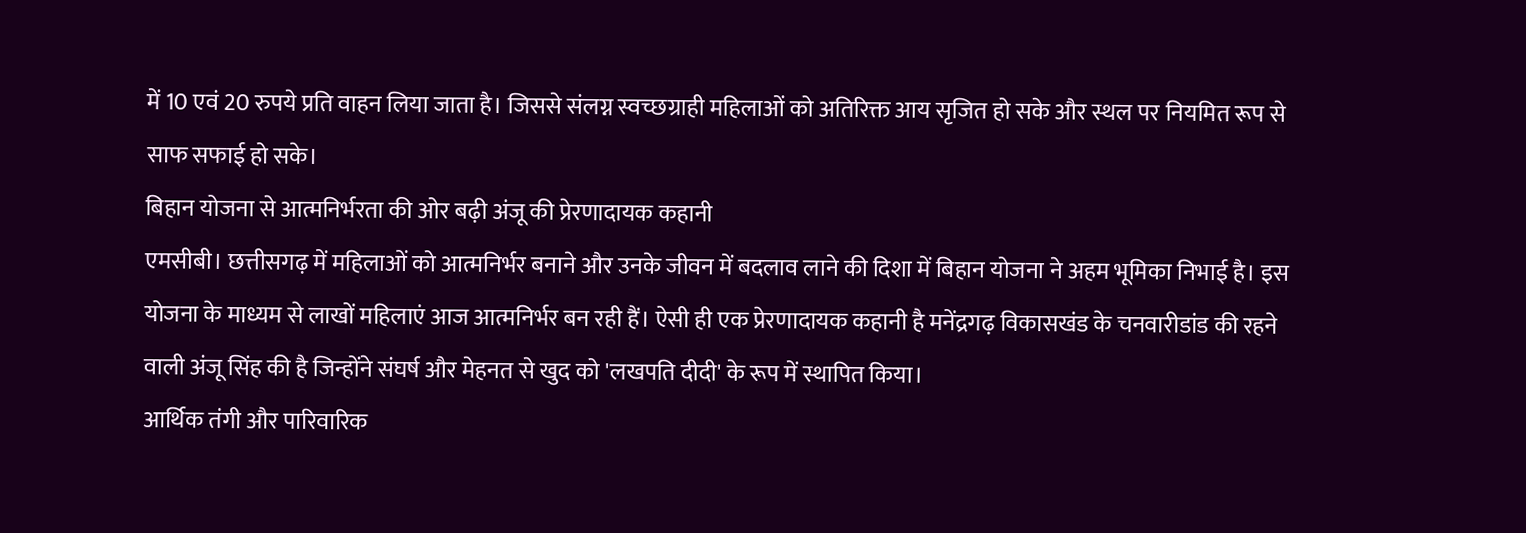में 10 एवं 20 रुपये प्रति वाहन लिया जाता है। जिससे संलग्न स्वच्छग्राही महिलाओं को अतिरिक्त आय सृजित हो सके और स्थल पर नियमित रूप से साफ सफाई हो सके।
बिहान योजना से आत्मनिर्भरता की ओर बढ़ी अंजू की प्रेरणादायक कहानी
एमसीबी। छत्तीसगढ़ में महिलाओं को आत्मनिर्भर बनाने और उनके जीवन में बदलाव लाने की दिशा में बिहान योजना ने अहम भूमिका निभाई है। इस योजना के माध्यम से लाखों महिलाएं आज आत्मनिर्भर बन रही हैं। ऐसी ही एक प्रेरणादायक कहानी है मनेंद्रगढ़ विकासखंड के चनवारीडांड की रहने वाली अंजू सिंह की है जिन्होंने संघर्ष और मेहनत से खुद को 'लखपति दीदी' के रूप में स्थापित किया।
आर्थिक तंगी और पारिवारिक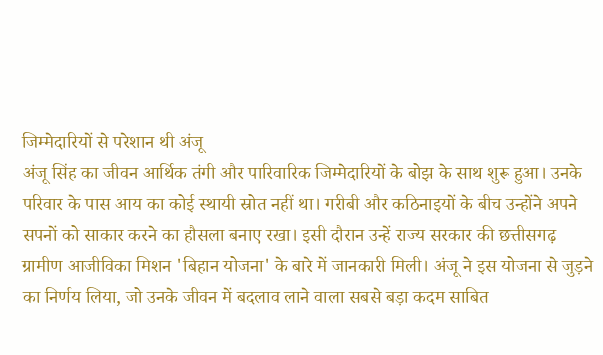जिम्मेदारियों से परेशान थी अंजू
अंजू सिंह का जीवन आर्थिक तंगी और पारिवारिक जिम्मेदारियों के बोझ के साथ शुरू हुआ। उनके परिवार के पास आय का कोई स्थायी स्रोत नहीं था। गरीबी और कठिनाइयों के बीच उन्होंने अपने सपनों को साकार करने का हौसला बनाए रखा। इसी दौरान उन्हें राज्य सरकार की छत्तीसगढ़ ग्रामीण आजीविका मिशन 'बिहान योजना' के बारे में जानकारी मिली। अंजू ने इस योजना से जुड़ने का निर्णय लिया, जो उनके जीवन में बदलाव लाने वाला सबसे बड़ा कदम साबित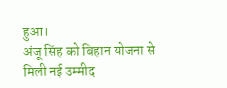हुआ।
अंजू सिंह को बिहान योजना से मिली नई उम्मीद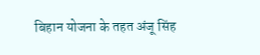बिहान योजना के तहत अंजू सिंह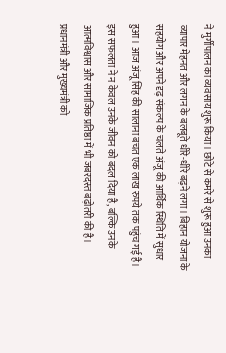ने मुर्गीपालन का व्यवसाय शुरू किया। छोटे से कमरे से शुरू हुआ उनका व्यापार मेहनत और लगन के बलबूते धीरे-धीरे बढ़ने लगा। बिहान योजना के सहयोग और अपने दृढ़ संकल्प के चलते अंजू की आर्थिक स्थिति में सुधार हुआ। आज अंजू सिंह की सालाना बचत एक लाख रुपये तक पहुंच गई है। इस सफलता ने न केवल उनके जीवन को बदल दिया है, बल्कि उनके आत्मविश्वास और सामाजिक प्रतिष्ठा में भी जबरदस्त बढ़ोतरी की है।
प्रधानमंत्री और मुख्यमंत्री को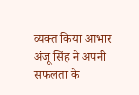व्यक्त किया आभार
अंजू सिंह ने अपनी सफलता के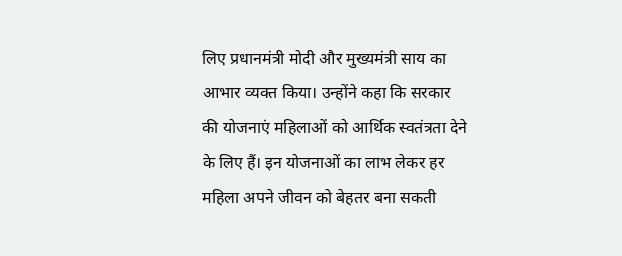लिए प्रधानमंत्री मोदी और मुख्यमंत्री साय का आभार व्यक्त किया। उन्होंने कहा कि सरकार की योजनाएं महिलाओं को आर्थिक स्वतंत्रता देने के लिए हैं। इन योजनाओं का लाभ लेकर हर महिला अपने जीवन को बेहतर बना सकती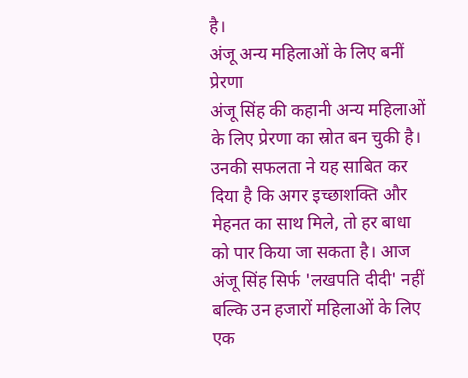है।
अंजू अन्य महिलाओं के लिए बनीं प्रेरणा
अंजू सिंह की कहानी अन्य महिलाओं के लिए प्रेरणा का स्रोत बन चुकी है। उनकी सफलता ने यह साबित कर दिया है कि अगर इच्छाशक्ति और मेहनत का साथ मिले, तो हर बाधा को पार किया जा सकता है। आज अंजू सिंह सिर्फ 'लखपति दीदी' नहीं बल्कि उन हजारों महिलाओं के लिए एक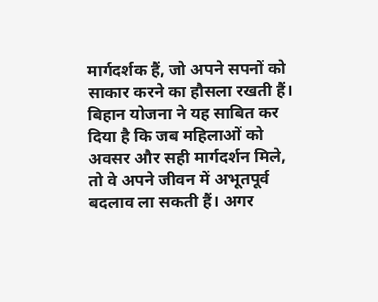मार्गदर्शक हैं, जो अपने सपनों को साकार करने का हौसला रखती हैं। बिहान योजना ने यह साबित कर दिया है कि जब महिलाओं को अवसर और सही मार्गदर्शन मिले, तो वे अपने जीवन में अभूतपूर्व बदलाव ला सकती हैं। अगर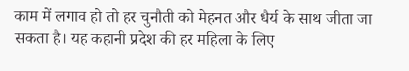काम में लगाव हो तो हर चुनौती को मेहनत और धैर्य के साथ जीता जा सकता है। यह कहानी प्रदेश की हर महिला के लिए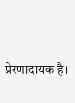प्रेरणादायक है।